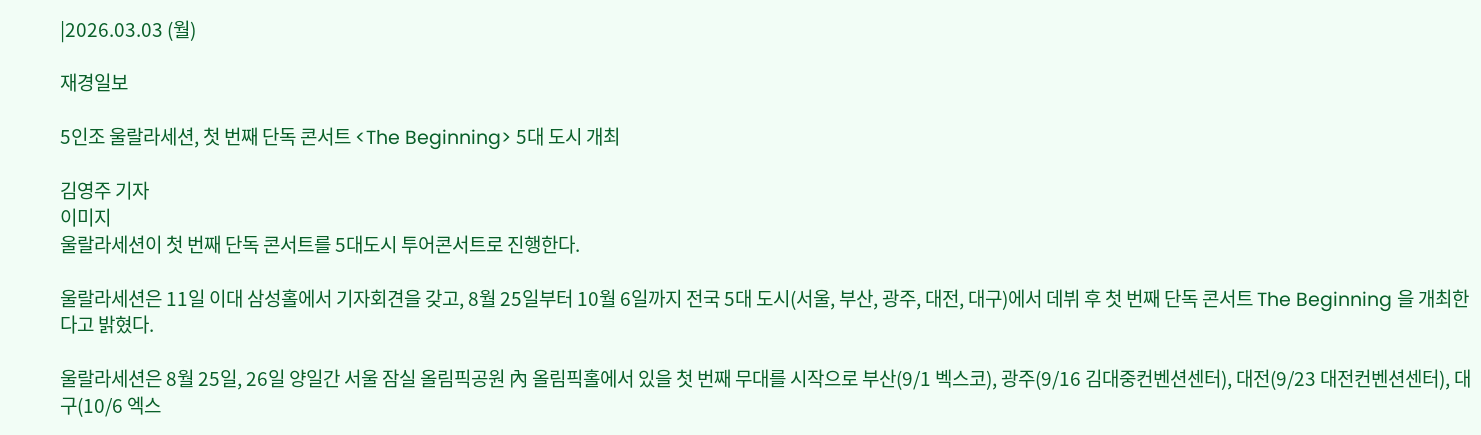|2026.03.03 (월)

재경일보

5인조 울랄라세션, 첫 번째 단독 콘서트 <The Beginning> 5대 도시 개최

김영주 기자
이미지
울랄라세션이 첫 번째 단독 콘서트를 5대도시 투어콘서트로 진행한다.

울랄라세션은 11일 이대 삼성홀에서 기자회견을 갖고, 8월 25일부터 10월 6일까지 전국 5대 도시(서울, 부산, 광주, 대전, 대구)에서 데뷔 후 첫 번째 단독 콘서트 The Beginning 을 개최한다고 밝혔다.

울랄라세션은 8월 25일, 26일 양일간 서울 잠실 올림픽공원 內 올림픽홀에서 있을 첫 번째 무대를 시작으로 부산(9/1 벡스코), 광주(9/16 김대중컨벤션센터), 대전(9/23 대전컨벤션센터), 대구(10/6 엑스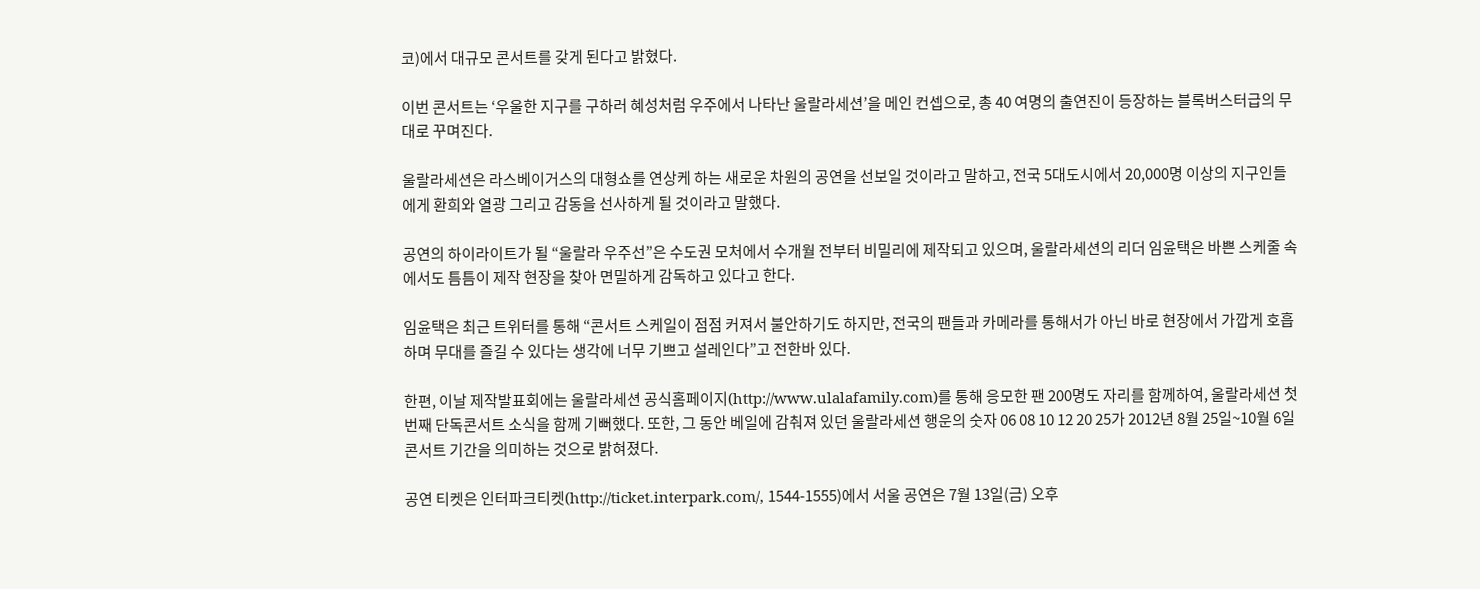코)에서 대규모 콘서트를 갖게 된다고 밝혔다.

이번 콘서트는 ‘우울한 지구를 구하러 혜성처럼 우주에서 나타난 울랄라세션’을 메인 컨셉으로, 총 40 여명의 출연진이 등장하는 블록버스터급의 무대로 꾸며진다.

울랄라세션은 라스베이거스의 대형쇼를 연상케 하는 새로운 차원의 공연을 선보일 것이라고 말하고, 전국 5대도시에서 20,000명 이상의 지구인들에게 환희와 열광 그리고 감동을 선사하게 될 것이라고 말했다.

공연의 하이라이트가 될 “울랄라 우주선”은 수도권 모처에서 수개월 전부터 비밀리에 제작되고 있으며, 울랄라세션의 리더 임윤택은 바쁜 스케줄 속에서도 틈틈이 제작 현장을 찾아 면밀하게 감독하고 있다고 한다.

임윤택은 최근 트위터를 통해 “콘서트 스케일이 점점 커져서 불안하기도 하지만, 전국의 팬들과 카메라를 통해서가 아닌 바로 현장에서 가깝게 호흡하며 무대를 즐길 수 있다는 생각에 너무 기쁘고 설레인다”고 전한바 있다.

한편, 이날 제작발표회에는 울랄라세션 공식홈페이지(http://www.ulalafamily.com)를 통해 응모한 팬 200명도 자리를 함께하여, 울랄라세션 첫 번째 단독콘서트 소식을 함께 기뻐했다. 또한, 그 동안 베일에 감춰져 있던 울랄라세션 행운의 숫자 06 08 10 12 20 25가 2012년 8월 25일~10월 6일 콘서트 기간을 의미하는 것으로 밝혀졌다.

공연 티켓은 인터파크티켓(http://ticket.interpark.com/, 1544-1555)에서 서울 공연은 7월 13일(금) 오후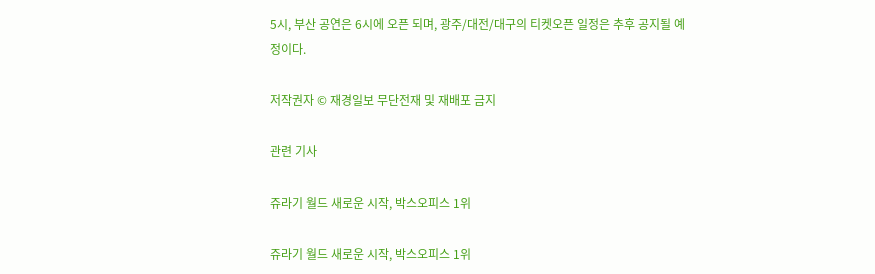5시, 부산 공연은 6시에 오픈 되며, 광주/대전/대구의 티켓오픈 일정은 추후 공지될 예정이다.

저작권자 © 재경일보 무단전재 및 재배포 금지

관련 기사

쥬라기 월드 새로운 시작, 박스오피스 1위

쥬라기 월드 새로운 시작, 박스오피스 1위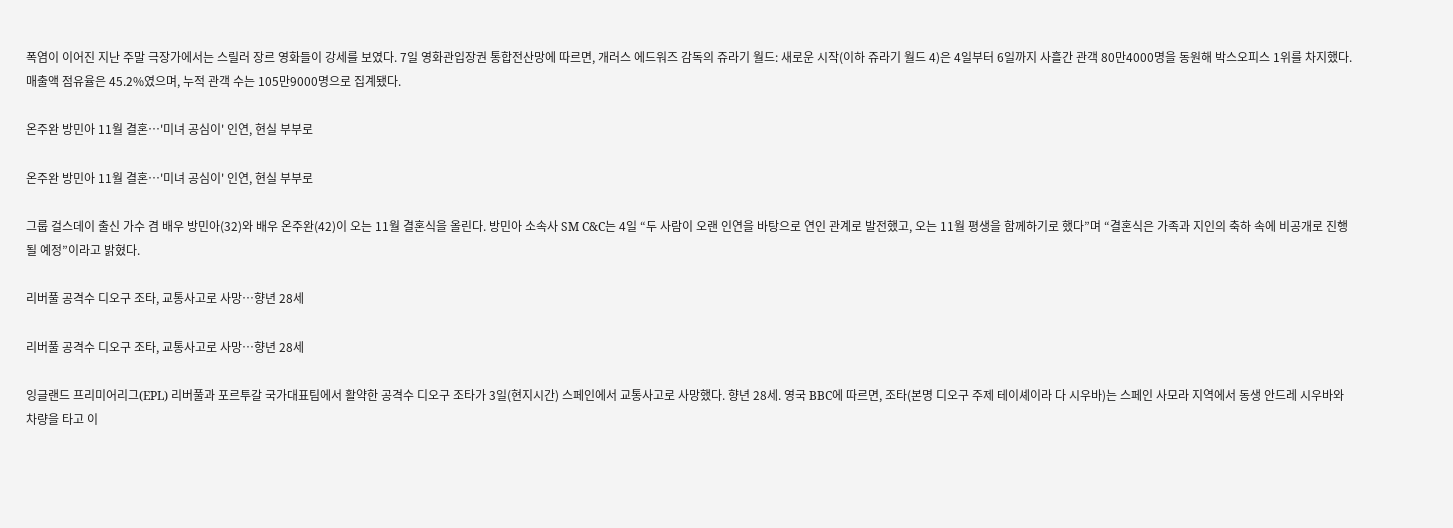폭염이 이어진 지난 주말 극장가에서는 스릴러 장르 영화들이 강세를 보였다. 7일 영화관입장권 통합전산망에 따르면, 개러스 에드워즈 감독의 쥬라기 월드: 새로운 시작(이하 쥬라기 월드 4)은 4일부터 6일까지 사흘간 관객 80만4000명을 동원해 박스오피스 1위를 차지했다. 매출액 점유율은 45.2%였으며, 누적 관객 수는 105만9000명으로 집계됐다.

온주완 방민아 11월 결혼…'미녀 공심이' 인연, 현실 부부로

온주완 방민아 11월 결혼…'미녀 공심이' 인연, 현실 부부로

그룹 걸스데이 출신 가수 겸 배우 방민아(32)와 배우 온주완(42)이 오는 11월 결혼식을 올린다. 방민아 소속사 SM C&C는 4일 “두 사람이 오랜 인연을 바탕으로 연인 관계로 발전했고, 오는 11월 평생을 함께하기로 했다”며 “결혼식은 가족과 지인의 축하 속에 비공개로 진행될 예정”이라고 밝혔다.

리버풀 공격수 디오구 조타, 교통사고로 사망…향년 28세

리버풀 공격수 디오구 조타, 교통사고로 사망…향년 28세

잉글랜드 프리미어리그(EPL) 리버풀과 포르투갈 국가대표팀에서 활약한 공격수 디오구 조타가 3일(현지시간) 스페인에서 교통사고로 사망했다. 향년 28세. 영국 BBC에 따르면, 조타(본명 디오구 주제 테이셰이라 다 시우바)는 스페인 사모라 지역에서 동생 안드레 시우바와 차량을 타고 이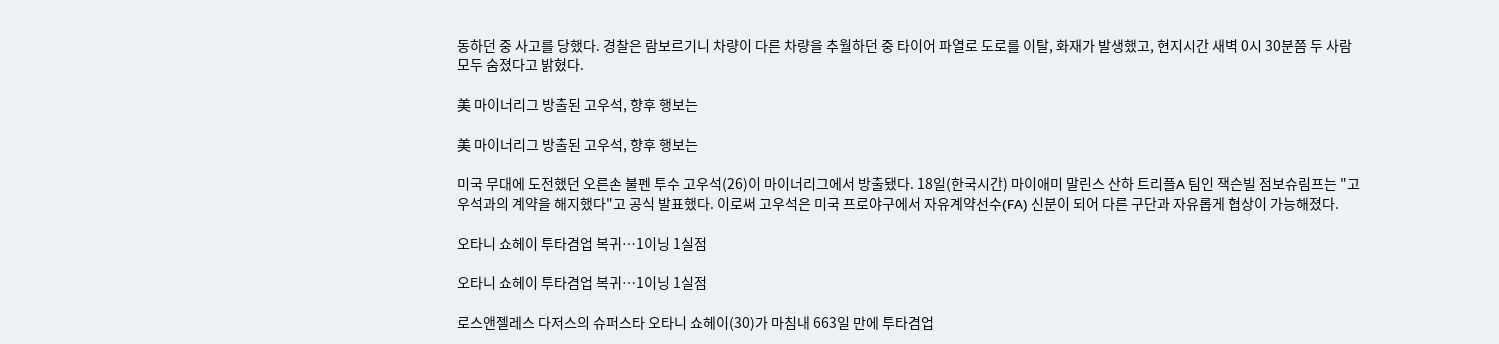동하던 중 사고를 당했다. 경찰은 람보르기니 차량이 다른 차량을 추월하던 중 타이어 파열로 도로를 이탈, 화재가 발생했고, 현지시간 새벽 0시 30분쯤 두 사람 모두 숨졌다고 밝혔다.

美 마이너리그 방출된 고우석, 향후 행보는

美 마이너리그 방출된 고우석, 향후 행보는

미국 무대에 도전했던 오른손 불펜 투수 고우석(26)이 마이너리그에서 방출됐다. 18일(한국시간) 마이애미 말린스 산하 트리플A 팀인 잭슨빌 점보슈림프는 "고우석과의 계약을 해지했다"고 공식 발표했다. 이로써 고우석은 미국 프로야구에서 자유계약선수(FA) 신분이 되어 다른 구단과 자유롭게 협상이 가능해졌다.

오타니 쇼헤이 투타겸업 복귀…1이닝 1실점

오타니 쇼헤이 투타겸업 복귀…1이닝 1실점

로스앤젤레스 다저스의 슈퍼스타 오타니 쇼헤이(30)가 마침내 663일 만에 투타겸업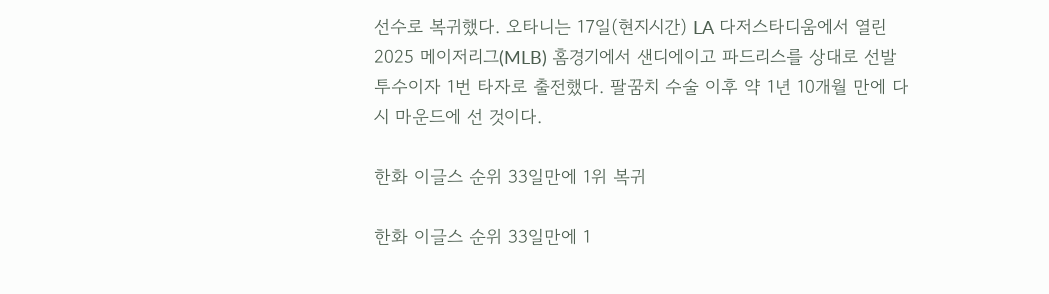선수로 복귀했다. 오타니는 17일(현지시간) LA 다저스타디움에서 열린 2025 메이저리그(MLB) 홈경기에서 샌디에이고 파드리스를 상대로 선발 투수이자 1번 타자로 출전했다. 팔꿈치 수술 이후 약 1년 10개월 만에 다시 마운드에 선 것이다.

한화 이글스 순위 33일만에 1위 복귀

한화 이글스 순위 33일만에 1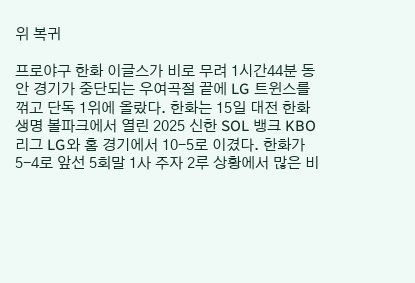위 복귀

프로야구 한화 이글스가 비로 무려 1시간44분 동안 경기가 중단되는 우여곡절 끝에 LG 트윈스를 꺾고 단독 1위에 올랐다. 한화는 15일 대전 한화생명 볼파크에서 열린 2025 신한 SOL 뱅크 KBO리그 LG와 홈 경기에서 10-5로 이겼다. 한화가 5-4로 앞선 5회말 1사 주자 2루 상황에서 많은 비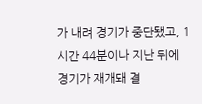가 내려 경기가 중단됐고, 1시간 44분이나 지난 뒤에 경기가 재개돼 결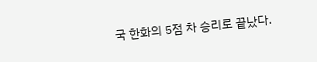국 한화의 5점 차 승리로 끝났다.